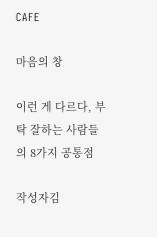CAFE

마음의 창

이런 게 다르다, 부탁 잘하는 사람들의 8가지 공통점

작성자김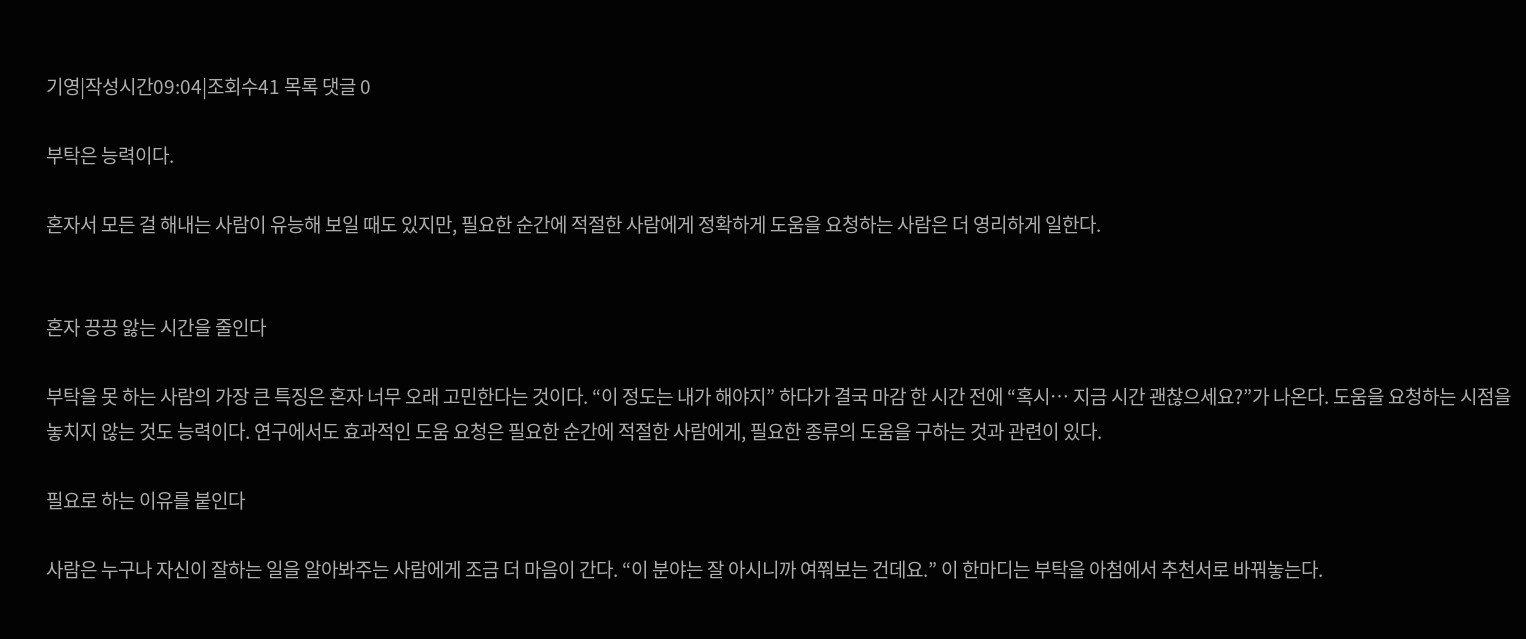기영|작성시간09:04|조회수41 목록 댓글 0

부탁은 능력이다.

혼자서 모든 걸 해내는 사람이 유능해 보일 때도 있지만, 필요한 순간에 적절한 사람에게 정확하게 도움을 요청하는 사람은 더 영리하게 일한다.


혼자 끙끙 앓는 시간을 줄인다

부탁을 못 하는 사람의 가장 큰 특징은 혼자 너무 오래 고민한다는 것이다. “이 정도는 내가 해야지” 하다가 결국 마감 한 시간 전에 “혹시… 지금 시간 괜찮으세요?”가 나온다. 도움을 요청하는 시점을 놓치지 않는 것도 능력이다. 연구에서도 효과적인 도움 요청은 필요한 순간에 적절한 사람에게, 필요한 종류의 도움을 구하는 것과 관련이 있다.

필요로 하는 이유를 붙인다

사람은 누구나 자신이 잘하는 일을 알아봐주는 사람에게 조금 더 마음이 간다. “이 분야는 잘 아시니까 여쭤보는 건데요.” 이 한마디는 부탁을 아첨에서 추천서로 바꿔놓는다.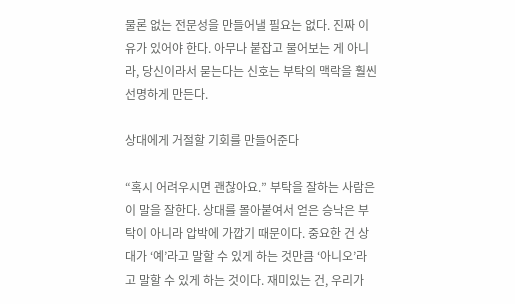물론 없는 전문성을 만들어낼 필요는 없다. 진짜 이유가 있어야 한다. 아무나 붙잡고 물어보는 게 아니라, 당신이라서 묻는다는 신호는 부탁의 맥락을 훨씬 선명하게 만든다.

상대에게 거절할 기회를 만들어준다

“혹시 어려우시면 괜찮아요.” 부탁을 잘하는 사람은 이 말을 잘한다. 상대를 몰아붙여서 얻은 승낙은 부탁이 아니라 압박에 가깝기 때문이다. 중요한 건 상대가 ‘예’라고 말할 수 있게 하는 것만큼 ‘아니오’라고 말할 수 있게 하는 것이다. 재미있는 건, 우리가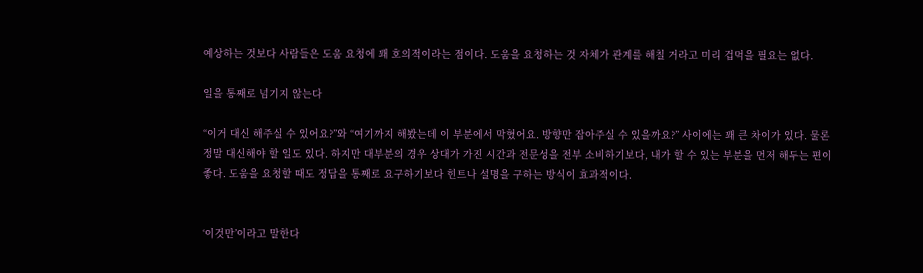예상하는 것보다 사람들은 도움 요청에 꽤 호의적이라는 점이다. 도움을 요청하는 것 자체가 관계를 해칠 거라고 미리 겁먹을 필요는 없다.

일을 통째로 넘기지 않는다

“이거 대신 해주실 수 있어요?”와 “여기까지 해봤는데 이 부분에서 막혔어요. 방향만 잡아주실 수 있을까요?” 사이에는 꽤 큰 차이가 있다. 물론 정말 대신해야 할 일도 있다. 하지만 대부분의 경우 상대가 가진 시간과 전문성을 전부 소비하기보다, 내가 할 수 있는 부분을 먼저 해두는 편이 좋다. 도움을 요청할 때도 정답을 통째로 요구하기보다 힌트나 설명을 구하는 방식이 효과적이다.


‘이것만’이라고 말한다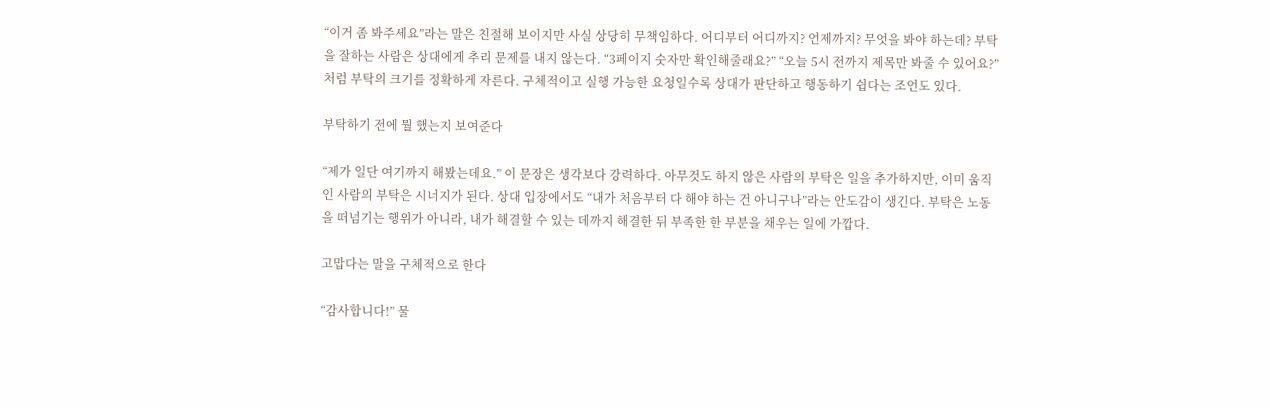“이거 좀 봐주세요”라는 말은 친절해 보이지만 사실 상당히 무책임하다. 어디부터 어디까지? 언제까지? 무엇을 봐야 하는데? 부탁을 잘하는 사람은 상대에게 추리 문제를 내지 않는다. “3페이지 숫자만 확인해줄래요?” “오늘 5시 전까지 제목만 봐줄 수 있어요?”처럼 부탁의 크기를 정확하게 자른다. 구체적이고 실행 가능한 요청일수록 상대가 판단하고 행동하기 쉽다는 조언도 있다.

부탁하기 전에 뭘 했는지 보여준다

“제가 일단 여기까지 해봤는데요.” 이 문장은 생각보다 강력하다. 아무것도 하지 않은 사람의 부탁은 일을 추가하지만, 이미 움직인 사람의 부탁은 시너지가 된다. 상대 입장에서도 “내가 처음부터 다 해야 하는 건 아니구나”라는 안도감이 생긴다. 부탁은 노동을 떠넘기는 행위가 아니라, 내가 해결할 수 있는 데까지 해결한 뒤 부족한 한 부분을 채우는 일에 가깝다.

고맙다는 말을 구체적으로 한다

“감사합니다!” 물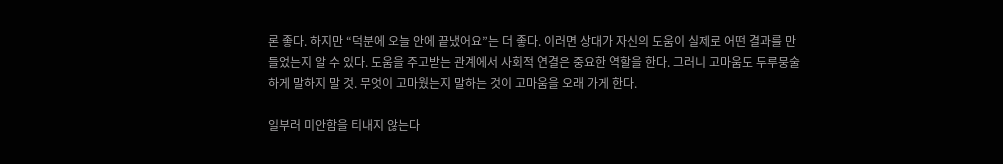론 좋다. 하지만 “덕분에 오늘 안에 끝냈어요”는 더 좋다. 이러면 상대가 자신의 도움이 실제로 어떤 결과를 만들었는지 알 수 있다. 도움을 주고받는 관계에서 사회적 연결은 중요한 역할을 한다. 그러니 고마움도 두루뭉술하게 말하지 말 것. 무엇이 고마웠는지 말하는 것이 고마움을 오래 가게 한다.

일부러 미안함을 티내지 않는다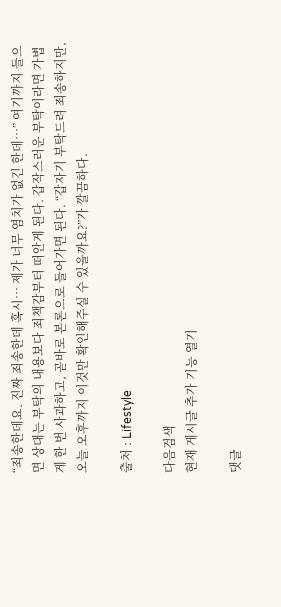“죄송한데요. 진짜 죄송한데 혹시… 제가 너무 염치가 없긴 한데…” 여기까지 들으면 상대는 부탁의 내용보다 죄책감부터 떠안게 된다. 갑작스러운 부탁이라면 가볍게 한 번 사과하고, 곧바로 본론으로 들어가면 된다. “갑자기 부탁드려 죄송하지만, 오늘 오후까지 이것만 확인해주실 수 있을까요?”가 깔끔하다.

출처 : Lifestyle

다음검색
현재 게시글 추가 기능 열기

댓글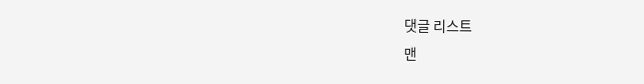댓글 리스트
맨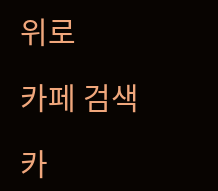위로

카페 검색

카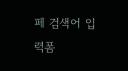페 검색어 입력폼